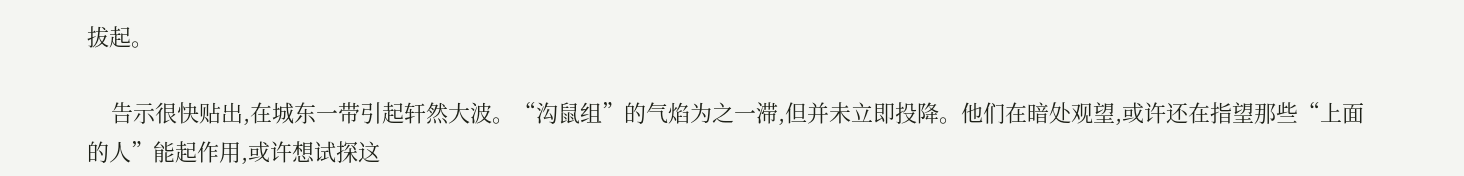拔起。

    告示很快贴出,在城东一带引起轩然大波。“沟鼠组”的气焰为之一滞,但并未立即投降。他们在暗处观望,或许还在指望那些“上面的人”能起作用,或许想试探这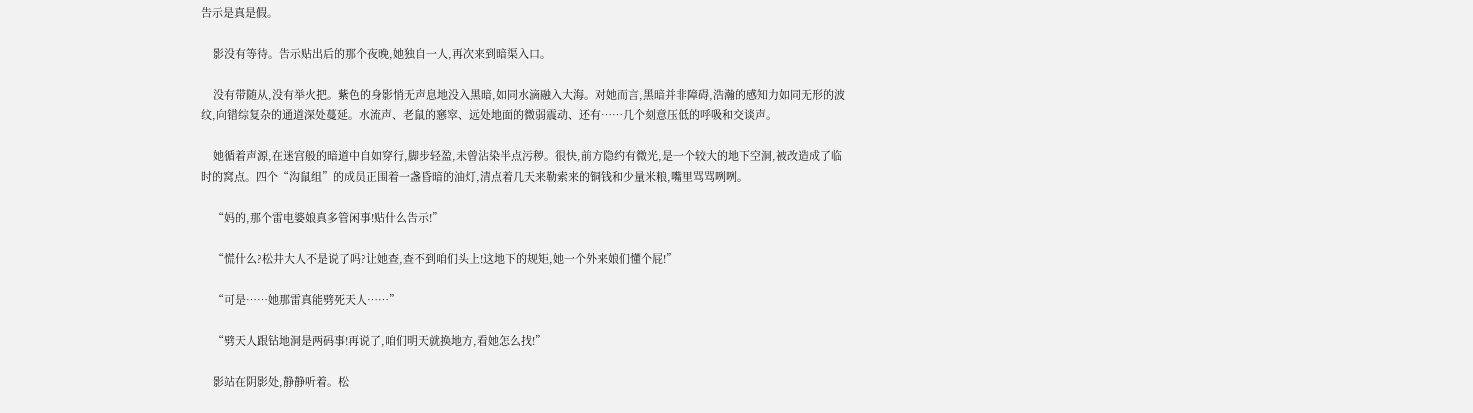告示是真是假。

    影没有等待。告示贴出后的那个夜晚,她独自一人,再次来到暗渠入口。

    没有带随从,没有举火把。紫色的身影悄无声息地没入黑暗,如同水滴融入大海。对她而言,黑暗并非障碍,浩瀚的感知力如同无形的波纹,向错综复杂的通道深处蔓延。水流声、老鼠的窸窣、远处地面的微弱震动、还有……几个刻意压低的呼吸和交谈声。

    她循着声源,在迷宫般的暗道中自如穿行,脚步轻盈,未曾沾染半点污秽。很快,前方隐约有微光,是一个较大的地下空洞,被改造成了临时的窝点。四个“沟鼠组”的成员正围着一盏昏暗的油灯,清点着几天来勒索来的铜钱和少量米粮,嘴里骂骂咧咧。

    “妈的,那个雷电婆娘真多管闲事!贴什么告示!”

    “慌什么?松井大人不是说了吗?让她查,查不到咱们头上!这地下的规矩,她一个外来娘们懂个屁!”

    “可是……她那雷真能劈死天人……”

    “劈天人跟钻地洞是两码事!再说了,咱们明天就换地方,看她怎么找!”

    影站在阴影处,静静听着。松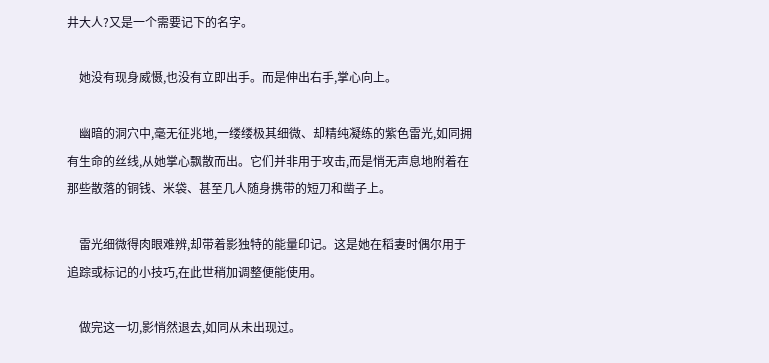井大人?又是一个需要记下的名字。

    她没有现身威慑,也没有立即出手。而是伸出右手,掌心向上。

    幽暗的洞穴中,毫无征兆地,一缕缕极其细微、却精纯凝练的紫色雷光,如同拥有生命的丝线,从她掌心飘散而出。它们并非用于攻击,而是悄无声息地附着在那些散落的铜钱、米袋、甚至几人随身携带的短刀和凿子上。

    雷光细微得肉眼难辨,却带着影独特的能量印记。这是她在稻妻时偶尔用于追踪或标记的小技巧,在此世稍加调整便能使用。

    做完这一切,影悄然退去,如同从未出现过。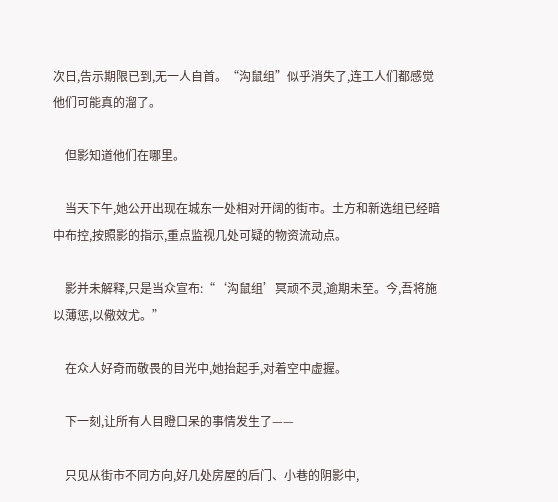次日,告示期限已到,无一人自首。“沟鼠组”似乎消失了,连工人们都感觉他们可能真的溜了。

    但影知道他们在哪里。

    当天下午,她公开出现在城东一处相对开阔的街市。土方和新选组已经暗中布控,按照影的指示,重点监视几处可疑的物资流动点。

    影并未解释,只是当众宣布:“‘沟鼠组’冥顽不灵,逾期未至。今,吾将施以薄惩,以儆效尤。”

    在众人好奇而敬畏的目光中,她抬起手,对着空中虚握。

    下一刻,让所有人目瞪口呆的事情发生了——

    只见从街市不同方向,好几处房屋的后门、小巷的阴影中,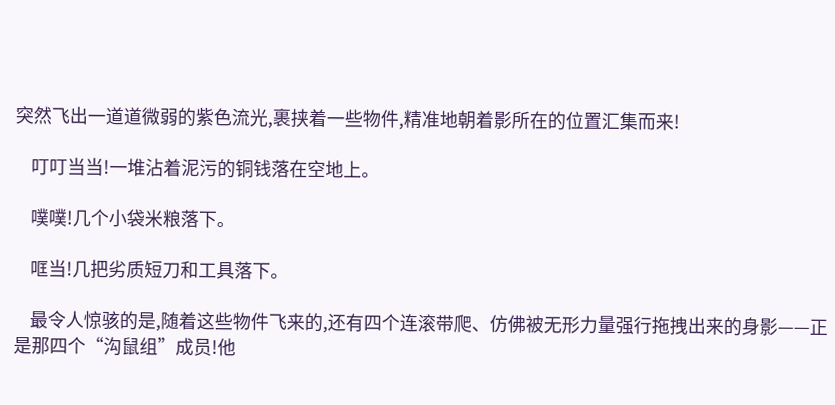突然飞出一道道微弱的紫色流光,裹挟着一些物件,精准地朝着影所在的位置汇集而来!

    叮叮当当!一堆沾着泥污的铜钱落在空地上。

    噗噗!几个小袋米粮落下。

    哐当!几把劣质短刀和工具落下。

    最令人惊骇的是,随着这些物件飞来的,还有四个连滚带爬、仿佛被无形力量强行拖拽出来的身影——正是那四个“沟鼠组”成员!他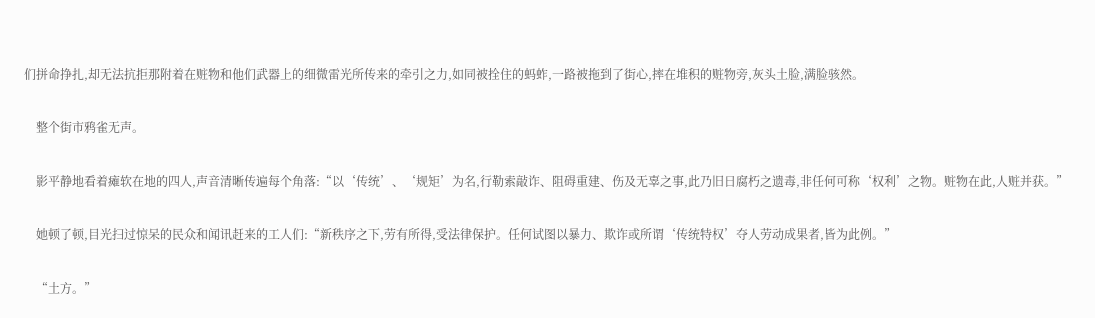们拼命挣扎,却无法抗拒那附着在赃物和他们武器上的细微雷光所传来的牵引之力,如同被拴住的蚂蚱,一路被拖到了街心,摔在堆积的赃物旁,灰头土脸,满脸骇然。

    整个街市鸦雀无声。

    影平静地看着瘫软在地的四人,声音清晰传遍每个角落:“以‘传统’、‘规矩’为名,行勒索敲诈、阻碍重建、伤及无辜之事,此乃旧日腐朽之遗毒,非任何可称‘权利’之物。赃物在此,人赃并获。”

    她顿了顿,目光扫过惊呆的民众和闻讯赶来的工人们:“新秩序之下,劳有所得,受法律保护。任何试图以暴力、欺诈或所谓‘传统特权’夺人劳动成果者,皆为此例。”

    “土方。”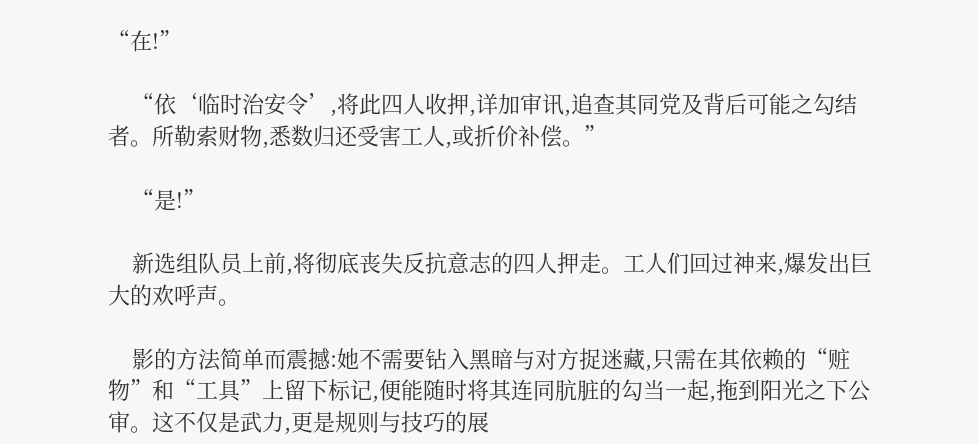“在!”

    “依‘临时治安令’,将此四人收押,详加审讯,追查其同党及背后可能之勾结者。所勒索财物,悉数归还受害工人,或折价补偿。”

    “是!”

    新选组队员上前,将彻底丧失反抗意志的四人押走。工人们回过神来,爆发出巨大的欢呼声。

    影的方法简单而震撼:她不需要钻入黑暗与对方捉迷藏,只需在其依赖的“赃物”和“工具”上留下标记,便能随时将其连同肮脏的勾当一起,拖到阳光之下公审。这不仅是武力,更是规则与技巧的展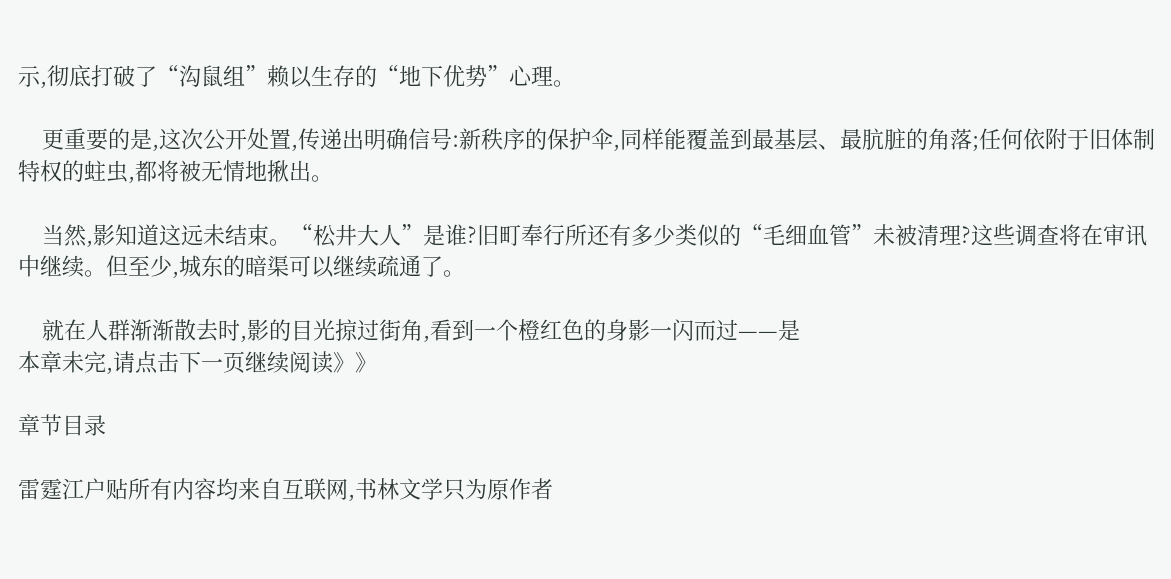示,彻底打破了“沟鼠组”赖以生存的“地下优势”心理。

    更重要的是,这次公开处置,传递出明确信号:新秩序的保护伞,同样能覆盖到最基层、最肮脏的角落;任何依附于旧体制特权的蛀虫,都将被无情地揪出。

    当然,影知道这远未结束。“松井大人”是谁?旧町奉行所还有多少类似的“毛细血管”未被清理?这些调查将在审讯中继续。但至少,城东的暗渠可以继续疏通了。

    就在人群渐渐散去时,影的目光掠过街角,看到一个橙红色的身影一闪而过——是
本章未完,请点击下一页继续阅读》》

章节目录

雷霆江户贴所有内容均来自互联网,书林文学只为原作者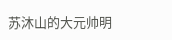苏沐山的大元帅明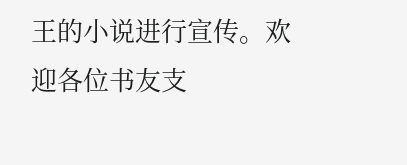王的小说进行宣传。欢迎各位书友支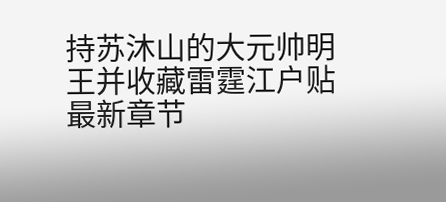持苏沐山的大元帅明王并收藏雷霆江户贴最新章节